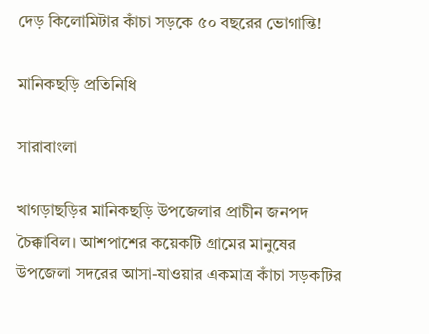দেড় কিলোমিটার কাঁচা সড়কে ৫০ বছরের ভোগান্তি!

মানিকছড়ি প্রতিনিধি

সারাবাংলা

খাগড়াছড়ির মানিকছড়ি উপজেলার প্রাচীন জনপদ চৈক্কাবিল। আশপাশের কয়েকটি গ্রামের মানুষের উপজেলা সদরের আসা-যাওয়ার একমাত্র কাঁচা সড়কটির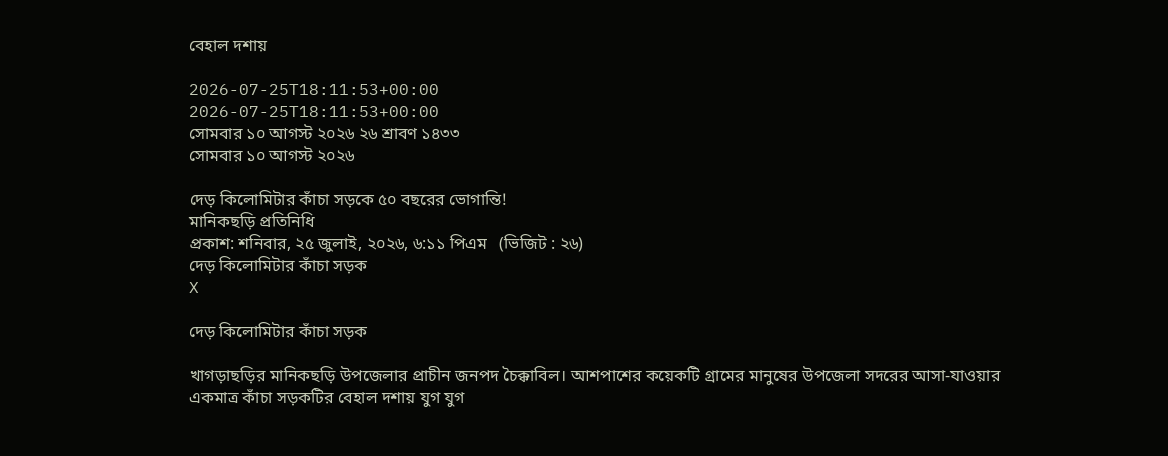বেহাল দশায়

2026-07-25T18:11:53+00:00
2026-07-25T18:11:53+00:00
সোমবার ১০ আগস্ট ২০২৬ ২৬ শ্রাবণ ১৪৩৩
সোমবার ১০ আগস্ট ২০২৬

দেড় কিলোমিটার কাঁচা সড়কে ৫০ বছরের ভোগান্তি!
মানিকছড়ি প্রতিনিধি
প্রকাশ: শনিবার, ২৫ জুলাই, ২০২৬, ৬:১১ পিএম   (ভিজিট : ২৬)
দেড় কিলোমিটার কাঁচা সড়ক
X

দেড় কিলোমিটার কাঁচা সড়ক

খাগড়াছড়ির মানিকছড়ি উপজেলার প্রাচীন জনপদ চৈক্কাবিল। আশপাশের কয়েকটি গ্রামের মানুষের উপজেলা সদরের আসা-যাওয়ার একমাত্র কাঁচা সড়কটির বেহাল দশায় যুগ যুগ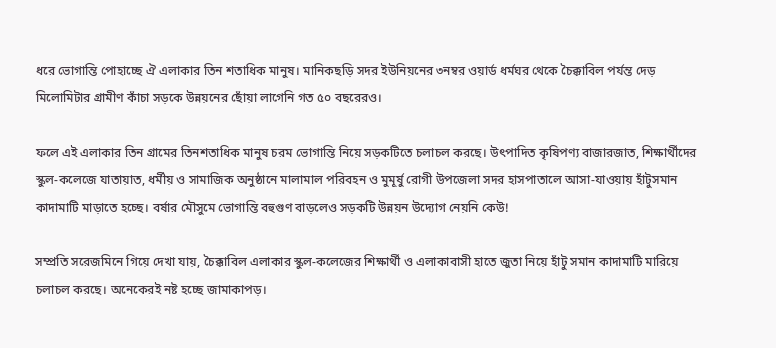ধরে ভোগান্তি পোহাচ্ছে ঐ এলাকার তিন শতাধিক মানুষ। মানিকছড়ি সদর ইউনিয়নের ৩নম্বর ওয়ার্ড ধর্মঘর থেকে চৈক্কাবিল পর্যন্ত দেড় মিলোমিটার গ্রামীণ কাঁচা সড়কে উন্নয়নের ছোঁয়া লাগেনি গত ৫০ বছরেরও।

ফলে এই এলাকার তিন গ্রামের তিনশতাধিক মানুষ চরম ভোগান্তি নিয়ে সড়কটিতে চলাচল করছে। উৎপাদিত কৃষিপণ্য বাজারজাত, শিক্ষার্থীদের স্কুল-কলেজে যাতায়াত, ধর্মীয় ও সামাজিক অনুষ্ঠানে মালামাল পরিবহন ও মুমূর্ষু রোগী উপজেলা সদর হাসপাতালে আসা-যাওয়ায় হাঁটুসমান কাদামাটি মাড়াতে হচ্ছে। বর্ষার মৌসুমে ভোগান্তি বহুগুণ বাড়লেও সড়কটি উন্নয়ন উদ্যোগ নেয়নি কেউ!

সম্প্রতি সরেজমিনে গিয়ে দেখা যায়, চৈক্কাবিল এলাকার স্কুল-কলেজের শিক্ষার্থী ও এলাকাবাসী হাতে জুতা নিয়ে হাঁটু সমান কাদামাটি মারিয়ে চলাচল করছে। অনেকেরই নষ্ট হচ্ছে জামাকাপড়।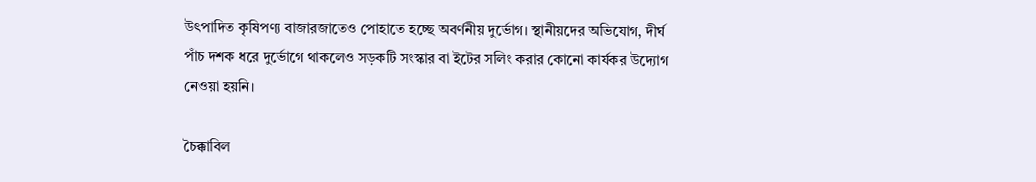উৎপাদিত কৃষিপণ্য বাজারজাতেও পোহাতে হচ্ছে অবর্ণনীয় দুর্ভোগ। স্থানীয়দের অভিযোগ, দীর্ঘ পাঁচ দশক ধরে দুর্ভোগে থাকলেও সড়কটি সংস্কার বা ইটের সলিং করার কোনো কার্যকর উদ্যোগ নেওয়া হয়নি।

চৈক্কাবিল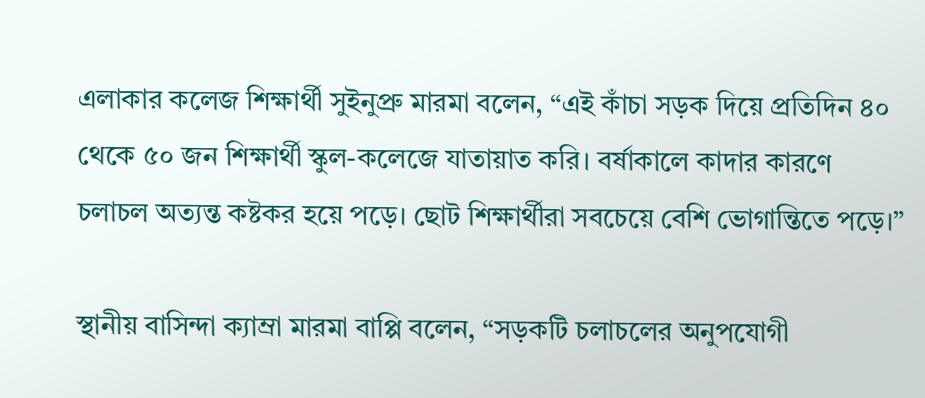এলাকার কলেজ শিক্ষার্থী সুইনুপ্রু মারমা বলেন, “এই কাঁচা সড়ক দিয়ে প্রতিদিন ৪০ থেকে ৫০ জন শিক্ষার্থী স্কুল-কলেজে যাতায়াত করি। বর্ষাকালে কাদার কারণে চলাচল অত্যন্ত কষ্টকর হয়ে পড়ে। ছোট শিক্ষার্থীরা সবচেয়ে বেশি ভোগান্তিতে পড়ে।”

স্থানীয় বাসিন্দা ক্যাম্রা মারমা বাপ্পি বলেন, “সড়কটি চলাচলের অনুপযোগী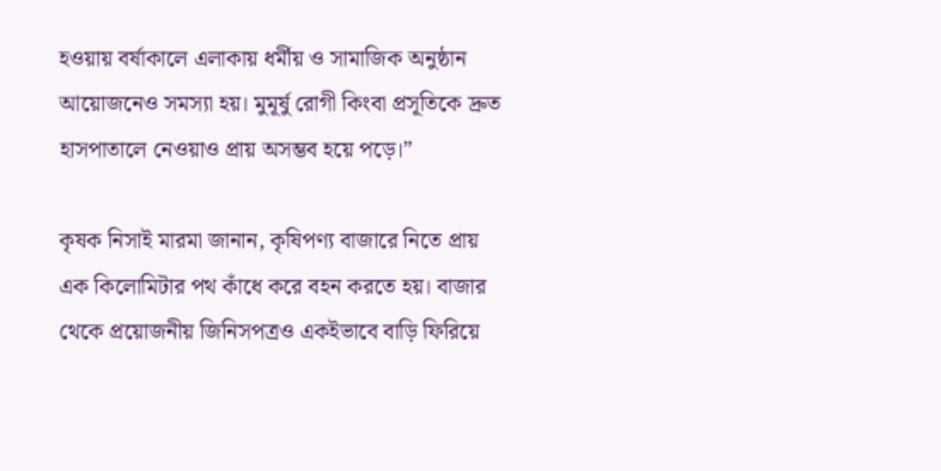হওয়ায় বর্ষাকালে এলাকায় ধর্মীয় ও সামাজিক অনুষ্ঠান আয়োজনেও সমস্যা হয়। মুমূর্ষু রোগী কিংবা প্রসূতিকে দ্রুত হাসপাতালে নেওয়াও প্রায় অসম্ভব হয়ে পড়ে।”

কৃষক নিসাই মারমা জানান, কৃষিপণ্য বাজারে নিতে প্রায় এক কিলোমিটার পথ কাঁধে করে বহন করতে হয়। বাজার থেকে প্রয়োজনীয় জিনিসপত্রও একইভাবে বাড়ি ফিরিয়ে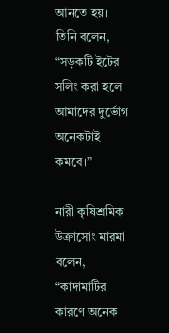আনতে হয়। তিনি বলেন, “সড়কটি ইটের সলিং করা হলে আমাদের দুর্ভোগ অনেকটাই কমবে।”

নারী কৃষিশ্রমিক উক্রাসোং মারমা বলেন, “কাদামাটির কারণে অনেক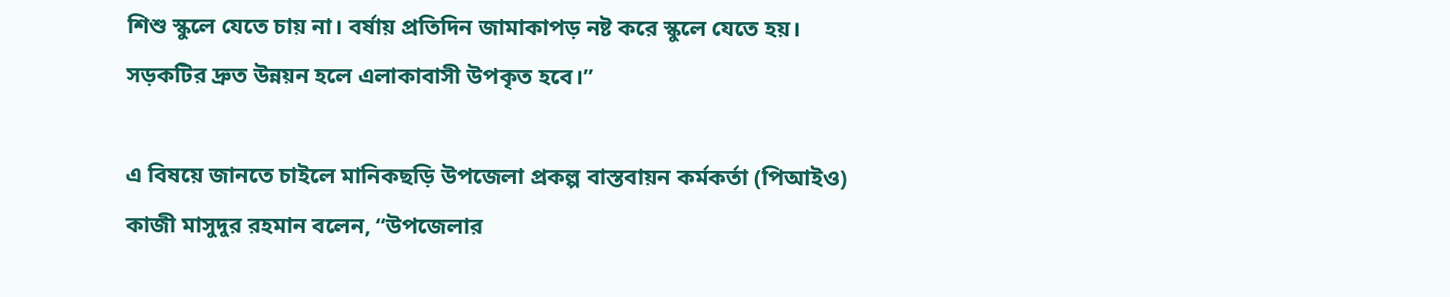শিশু স্কুলে যেতে চায় না। বর্ষায় প্রতিদিন জামাকাপড় নষ্ট করে স্কুলে যেতে হয়। সড়কটির দ্রুত উন্নয়ন হলে এলাকাবাসী উপকৃত হবে।”

এ বিষয়ে জানতে চাইলে মানিকছড়ি উপজেলা প্রকল্প বাস্তবায়ন কর্মকর্তা (পিআইও) কাজী মাসুদুর রহমান বলেন, “উপজেলার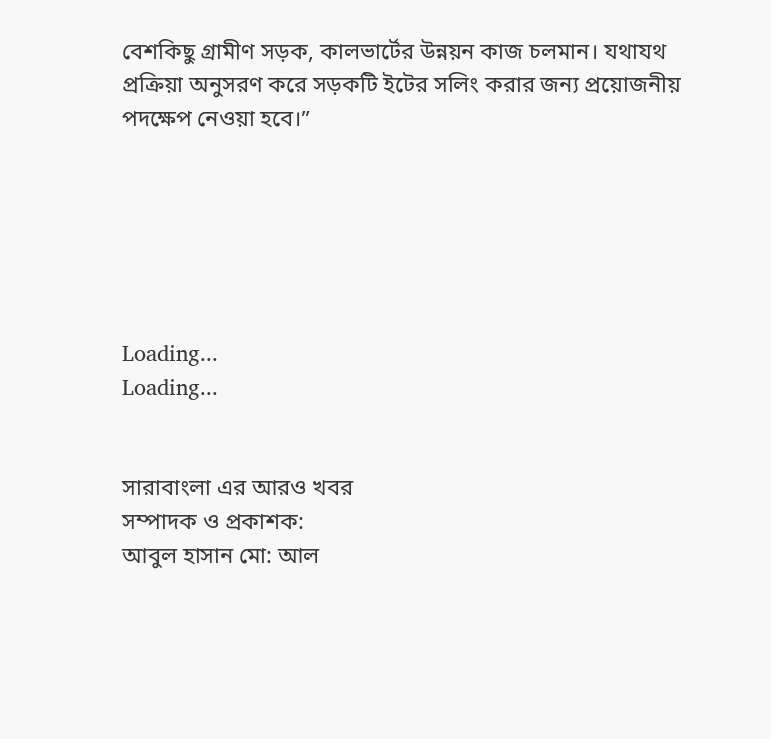বেশকিছু গ্রামীণ সড়ক, কালভার্টের উন্নয়ন কাজ চলমান। যথাযথ প্রক্রিয়া অনুসরণ করে সড়কটি ইটের সলিং করার জন্য প্রয়োজনীয় পদক্ষেপ নেওয়া হবে।”






Loading...
Loading...


সারাবাংলা এর আরও খবর
সম্পাদক ও প্রকাশক:
আবুল হাসান মো: আল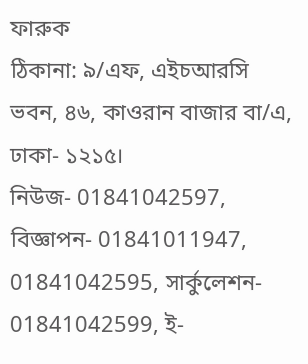ফারুক
ঠিকানা: ৯/এফ, এইচআরসি ভবন, ৪৬, কাওরান বাজার বা/এ, ঢাকা- ১২১৫।
নিউজ- 01841042597, বিজ্ঞাপন- 01841011947, 01841042595, সার্কুলেশন- 01841042599, ই-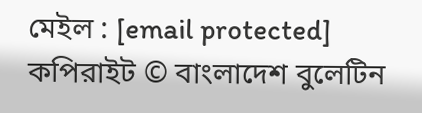মেইল : [email protected]
কপিরাইট © বাংলাদেশ বুলেটিন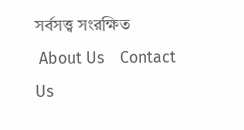সর্বসত্ত্ব সংরক্ষিত
 About Us    Contact Us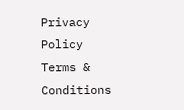Privacy Policy    Terms & Conditions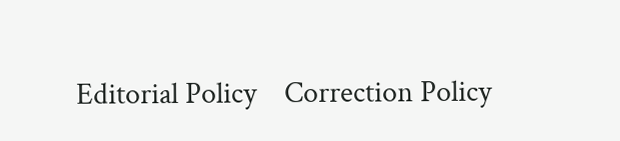Editorial Policy    Correction Policy